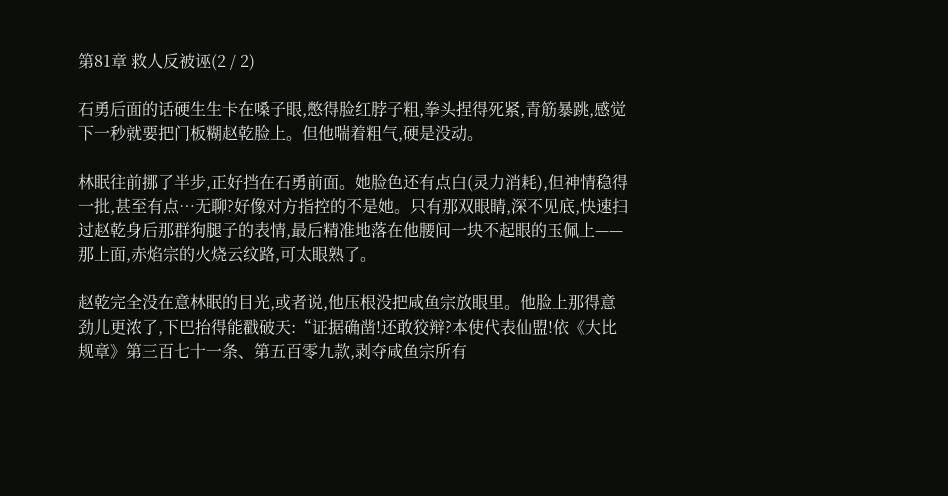第81章 救人反被诬(2 / 2)

石勇后面的话硬生生卡在嗓子眼,憋得脸红脖子粗,拳头捏得死紧,青筋暴跳,感觉下一秒就要把门板糊赵乾脸上。但他喘着粗气,硬是没动。

林眠往前挪了半步,正好挡在石勇前面。她脸色还有点白(灵力消耗),但神情稳得一批,甚至有点…无聊?好像对方指控的不是她。只有那双眼睛,深不见底,快速扫过赵乾身后那群狗腿子的表情,最后精准地落在他腰间一块不起眼的玉佩上——那上面,赤焰宗的火烧云纹路,可太眼熟了。

赵乾完全没在意林眠的目光,或者说,他压根没把咸鱼宗放眼里。他脸上那得意劲儿更浓了,下巴抬得能戳破天:“证据确凿!还敢狡辩?本使代表仙盟!依《大比规章》第三百七十一条、第五百零九款,剥夺咸鱼宗所有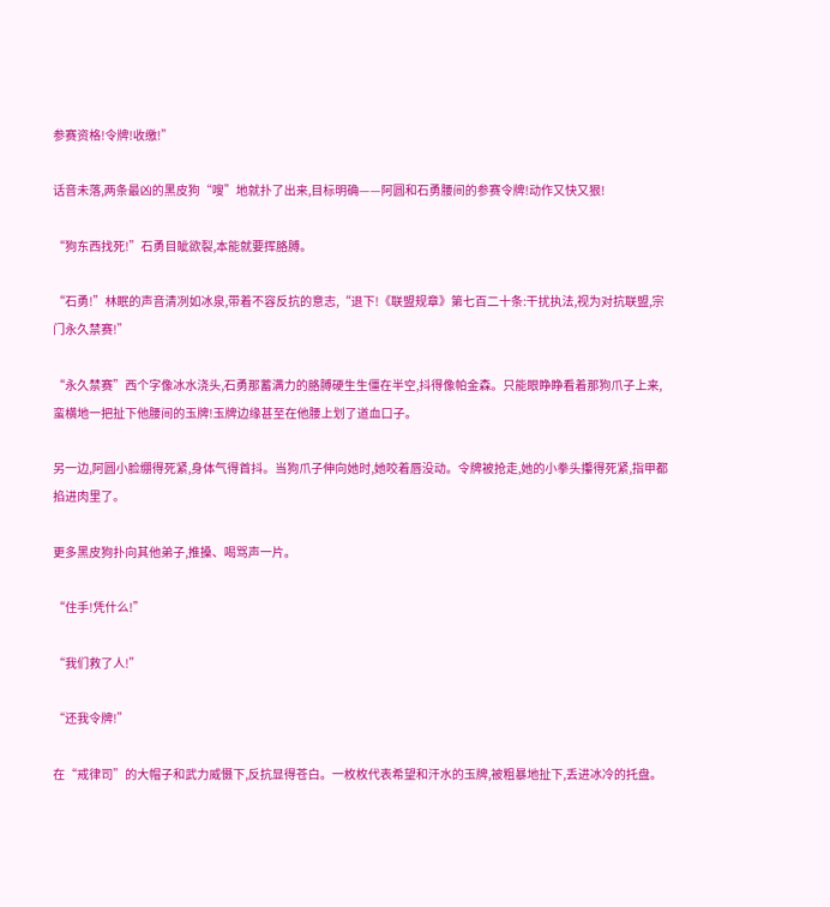参赛资格!令牌!收缴!”

话音未落,两条最凶的黑皮狗“嗖”地就扑了出来,目标明确——阿圆和石勇腰间的参赛令牌!动作又快又狠!

“狗东西找死!”石勇目眦欲裂,本能就要挥胳膊。

“石勇!”林眠的声音清冽如冰泉,带着不容反抗的意志,“退下!《联盟规章》第七百二十条:干扰执法,视为对抗联盟,宗门永久禁赛!”

“永久禁赛”西个字像冰水浇头,石勇那蓄满力的胳膊硬生生僵在半空,抖得像帕金森。只能眼睁睁看着那狗爪子上来,蛮横地一把扯下他腰间的玉牌!玉牌边缘甚至在他腰上划了道血口子。

另一边,阿圆小脸绷得死紧,身体气得首抖。当狗爪子伸向她时,她咬着唇没动。令牌被抢走,她的小拳头攥得死紧,指甲都掐进肉里了。

更多黑皮狗扑向其他弟子,推搡、喝骂声一片。

“住手!凭什么!”

“我们救了人!”

“还我令牌!”

在“戒律司”的大帽子和武力威慑下,反抗显得苍白。一枚枚代表希望和汗水的玉牌,被粗暴地扯下,丢进冰冷的托盘。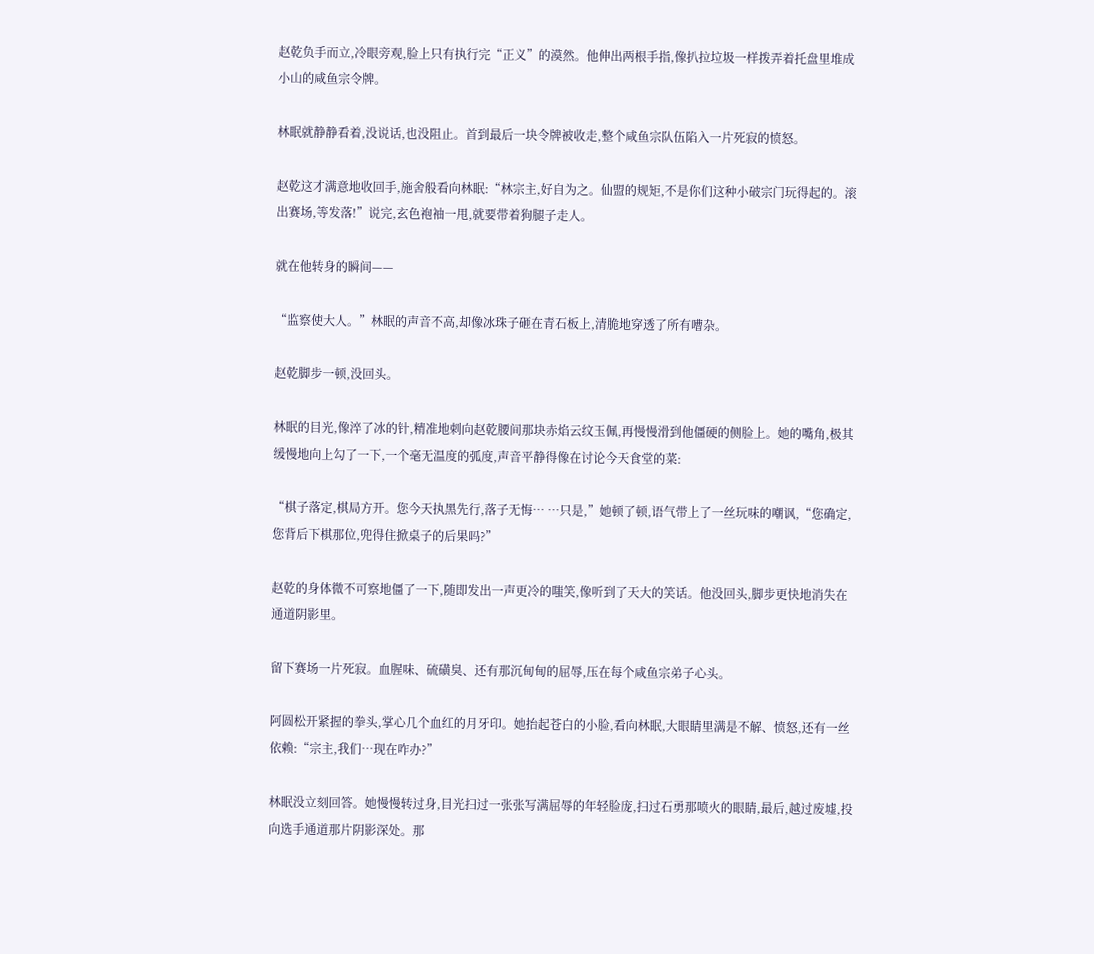赵乾负手而立,冷眼旁观,脸上只有执行完“正义”的漠然。他伸出两根手指,像扒拉垃圾一样拨弄着托盘里堆成小山的咸鱼宗令牌。

林眠就静静看着,没说话,也没阻止。首到最后一块令牌被收走,整个咸鱼宗队伍陷入一片死寂的愤怒。

赵乾这才满意地收回手,施舍般看向林眠:“林宗主,好自为之。仙盟的规矩,不是你们这种小破宗门玩得起的。滚出赛场,等发落!”说完,玄色袍袖一甩,就要带着狗腿子走人。

就在他转身的瞬间——

“监察使大人。”林眠的声音不高,却像冰珠子砸在青石板上,清脆地穿透了所有嘈杂。

赵乾脚步一顿,没回头。

林眠的目光,像淬了冰的针,精准地刺向赵乾腰间那块赤焰云纹玉佩,再慢慢滑到他僵硬的侧脸上。她的嘴角,极其缓慢地向上勾了一下,一个毫无温度的弧度,声音平静得像在讨论今天食堂的菜:

“棋子落定,棋局方开。您今天执黑先行,落子无悔… …只是,”她顿了顿,语气带上了一丝玩味的嘲讽,“您确定,您背后下棋那位,兜得住掀桌子的后果吗?”

赵乾的身体微不可察地僵了一下,随即发出一声更冷的嗤笑,像听到了天大的笑话。他没回头,脚步更快地消失在通道阴影里。

留下赛场一片死寂。血腥味、硫磺臭、还有那沉甸甸的屈辱,压在每个咸鱼宗弟子心头。

阿圆松开紧握的拳头,掌心几个血红的月牙印。她抬起苍白的小脸,看向林眠,大眼睛里满是不解、愤怒,还有一丝依赖:“宗主,我们…现在咋办?”

林眠没立刻回答。她慢慢转过身,目光扫过一张张写满屈辱的年轻脸庞,扫过石勇那喷火的眼睛,最后,越过废墟,投向选手通道那片阴影深处。那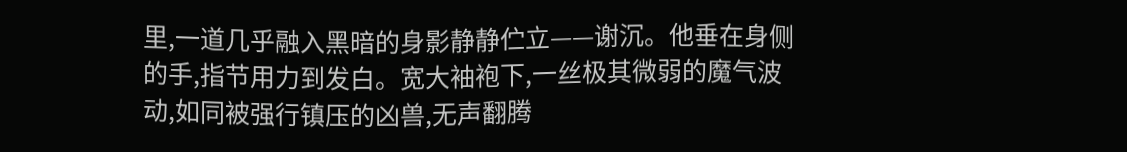里,一道几乎融入黑暗的身影静静伫立——谢沉。他垂在身侧的手,指节用力到发白。宽大袖袍下,一丝极其微弱的魔气波动,如同被强行镇压的凶兽,无声翻腾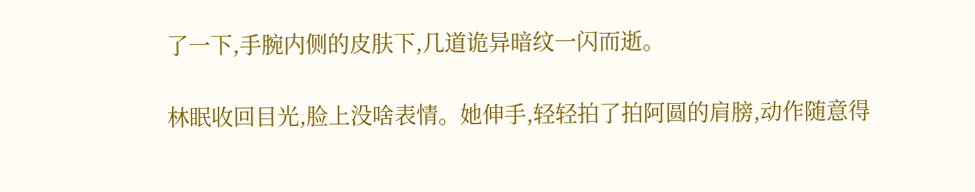了一下,手腕内侧的皮肤下,几道诡异暗纹一闪而逝。

林眠收回目光,脸上没啥表情。她伸手,轻轻拍了拍阿圆的肩膀,动作随意得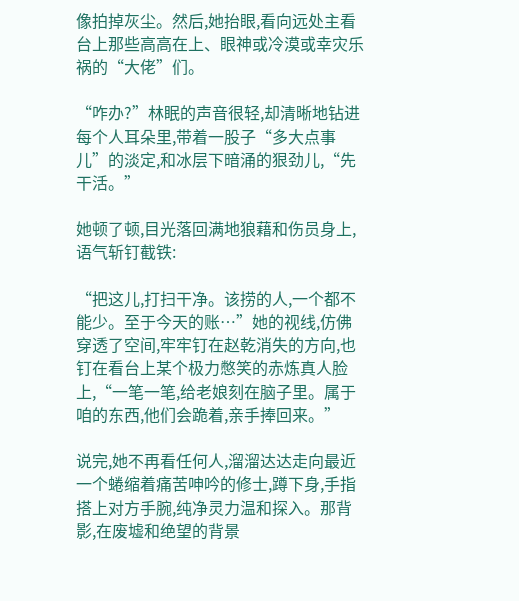像拍掉灰尘。然后,她抬眼,看向远处主看台上那些高高在上、眼神或冷漠或幸灾乐祸的“大佬”们。

“咋办?”林眠的声音很轻,却清晰地钻进每个人耳朵里,带着一股子“多大点事儿”的淡定,和冰层下暗涌的狠劲儿,“先干活。”

她顿了顿,目光落回满地狼藉和伤员身上,语气斩钉截铁:

“把这儿,打扫干净。该捞的人,一个都不能少。至于今天的账…”她的视线,仿佛穿透了空间,牢牢钉在赵乾消失的方向,也钉在看台上某个极力憋笑的赤炼真人脸上,“一笔一笔,给老娘刻在脑子里。属于咱的东西,他们会跪着,亲手捧回来。”

说完,她不再看任何人,溜溜达达走向最近一个蜷缩着痛苦呻吟的修士,蹲下身,手指搭上对方手腕,纯净灵力温和探入。那背影,在废墟和绝望的背景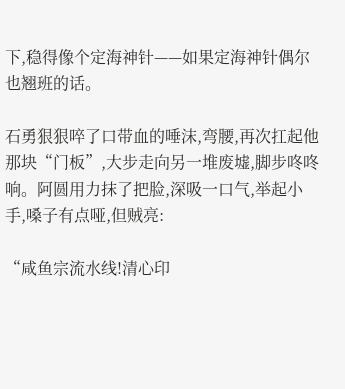下,稳得像个定海神针——如果定海神针偶尔也翘班的话。

石勇狠狠啐了口带血的唾沫,弯腰,再次扛起他那块“门板”,大步走向另一堆废墟,脚步咚咚响。阿圆用力抹了把脸,深吸一口气,举起小手,嗓子有点哑,但贼亮:

“咸鱼宗流水线!清心印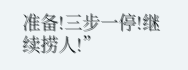准备!三步一停!继续捞人!”